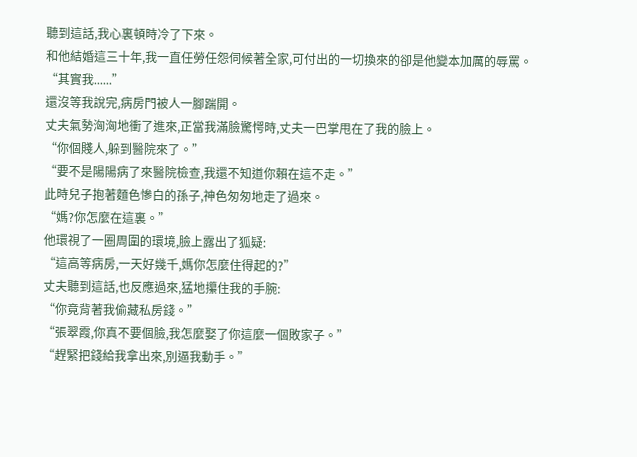聽到這話,我心裏頓時冷了下來。
和他結婚這三十年,我一直任勞任怨伺候著全家,可付出的一切換來的卻是他變本加厲的辱罵。
“其實我......”
還沒等我說完,病房門被人一腳踹開。
丈夫氣勢洶洶地衝了進來,正當我滿臉驚愕時,丈夫一巴掌甩在了我的臉上。
“你個賤人,躲到醫院來了。”
“要不是陽陽病了來醫院檢查,我還不知道你賴在這不走。”
此時兒子抱著麵色慘白的孫子,神色匆匆地走了過來。
“媽?你怎麼在這裏。”
他環視了一圈周圍的環境,臉上露出了狐疑:
“這高等病房,一天好幾千,媽你怎麼住得起的?”
丈夫聽到這話,也反應過來,猛地攥住我的手腕:
“你竟背著我偷藏私房錢。”
“張翠霞,你真不要個臉,我怎麼娶了你這麼一個敗家子。”
“趕緊把錢給我拿出來,別逼我動手。”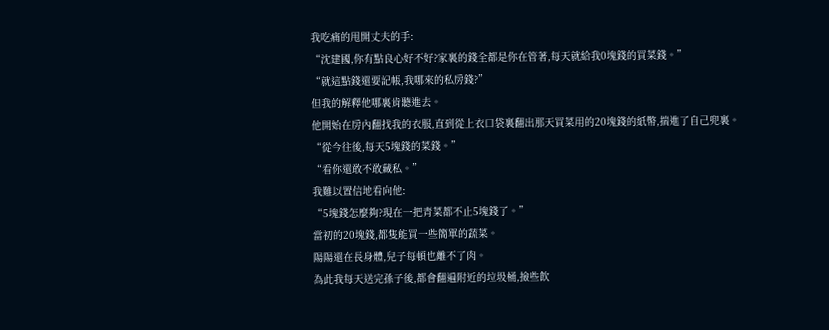我吃痛的甩開丈夫的手:
“沈建國,你有點良心好不好?家裏的錢全都是你在管著,每天就給我0塊錢的買菜錢。”
“就這點錢還要記帳,我哪來的私房錢?”
但我的解釋他哪裏肯聽進去。
他開始在房內翻找我的衣服,直到從上衣口袋裏翻出那天買菜用的20塊錢的紙幣,揣進了自己兜裏。
“從今往後,每天5塊錢的菜錢。”
“看你還敢不敢藏私。”
我難以置信地看向他:
“5塊錢怎麼夠?現在一把青菜都不止5塊錢了。”
當初的20塊錢,都隻能買一些簡單的蔬菜。
陽陽還在長身體,兒子每頓也離不了肉。
為此我每天送完孫子後,都會翻遍附近的垃圾桶,撿些飲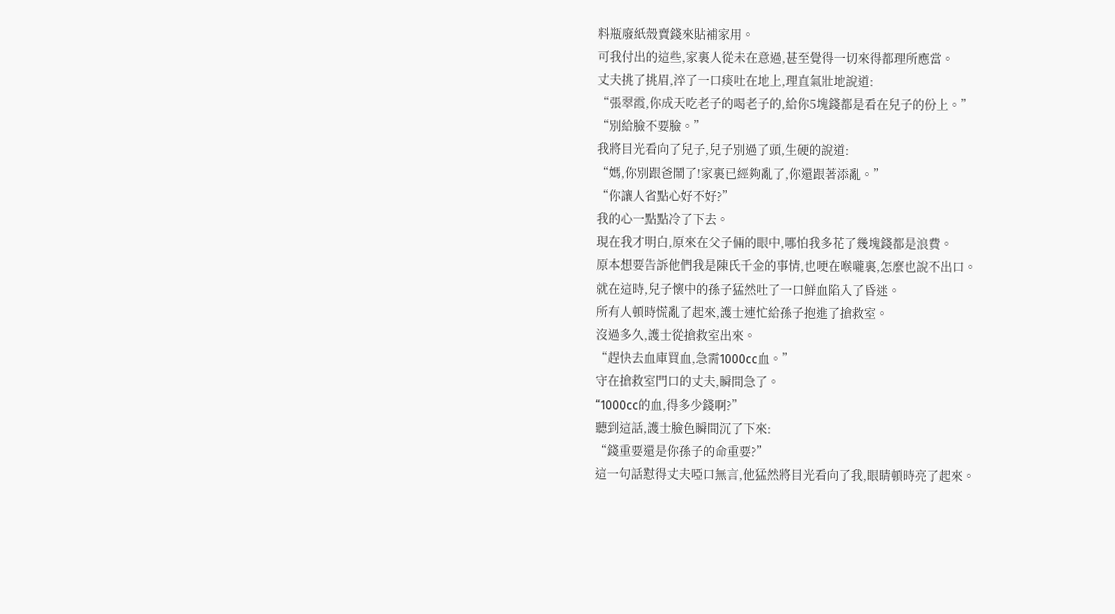料瓶廢紙殼賣錢來貼補家用。
可我付出的這些,家裏人從未在意過,甚至覺得一切來得都理所應當。
丈夫挑了挑眉,淬了一口痰吐在地上,理直氣壯地說道:
“張翠霞,你成天吃老子的喝老子的,給你5塊錢都是看在兒子的份上。”
“別給臉不要臉。”
我將目光看向了兒子,兒子別過了頭,生硬的說道:
“媽,你別跟爸鬧了!家裏已經夠亂了,你還跟著添亂。”
“你讓人省點心好不好?”
我的心一點點冷了下去。
現在我才明白,原來在父子倆的眼中,哪怕我多花了幾塊錢都是浪費。
原本想要告訴他們我是陳氏千金的事情,也哽在喉嚨裏,怎麼也說不出口。
就在這時,兒子懷中的孫子猛然吐了一口鮮血陷入了昏迷。
所有人頓時慌亂了起來,護士連忙給孫子抱進了搶救室。
沒過多久,護士從搶救室出來。
“趕快去血庫買血,急需1000cc血。”
守在搶救室門口的丈夫,瞬間急了。
“1000cc的血,得多少錢啊?”
聽到這話,護士臉色瞬間沉了下來:
“錢重要還是你孫子的命重要?”
這一句話懟得丈夫啞口無言,他猛然將目光看向了我,眼睛頓時亮了起來。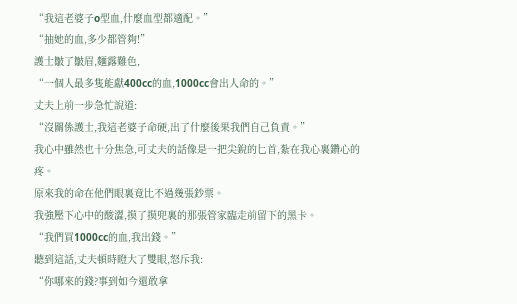“我這老婆子o型血,什麼血型都適配。”
“抽她的血,多少都管夠!”
護士皺了皺眉,麵露難色,
“一個人最多隻能獻400cc的血,1000cc會出人命的。”
丈夫上前一步急忙說道:
“沒關係護士,我這老婆子命硬,出了什麼後果我們自己負責。”
我心中雖然也十分焦急,可丈夫的話像是一把尖銳的匕首,紮在我心裏鑽心的疼。
原來我的命在他們眼裏竟比不過幾張鈔票。
我強壓下心中的酸澀,摸了摸兜裏的那張管家臨走前留下的黑卡。
“我們買1000cc的血,我出錢。”
聽到這話,丈夫頓時瞪大了雙眼,怒斥我:
“你哪來的錢?事到如今還敢拿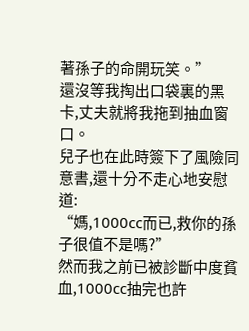著孫子的命開玩笑。”
還沒等我掏出口袋裏的黑卡,丈夫就將我拖到抽血窗口。
兒子也在此時簽下了風險同意書,還十分不走心地安慰道:
“媽,1000cc而已,救你的孫子很值不是嗎?”
然而我之前已被診斷中度貧血,1000cc抽完也許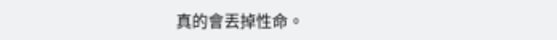真的會丟掉性命。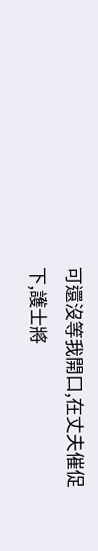可還沒等我開口,在丈夫催促下,護士將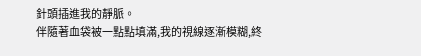針頭插進我的靜脈。
伴隨著血袋被一點點填滿,我的視線逐漸模糊,終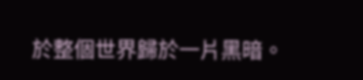於整個世界歸於一片黑暗。